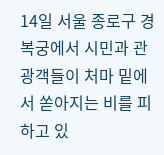14일 서울 종로구 경복궁에서 시민과 관광객들이 처마 밑에서 쏟아지는 비를 피하고 있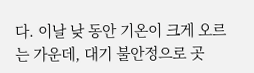다. 이날 낮 동안 기온이 크게 오르는 가운데, 대기 불안정으로 곳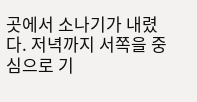곳에서 소나기가 내렸다. 저녁까지 서쪽을 중심으로 기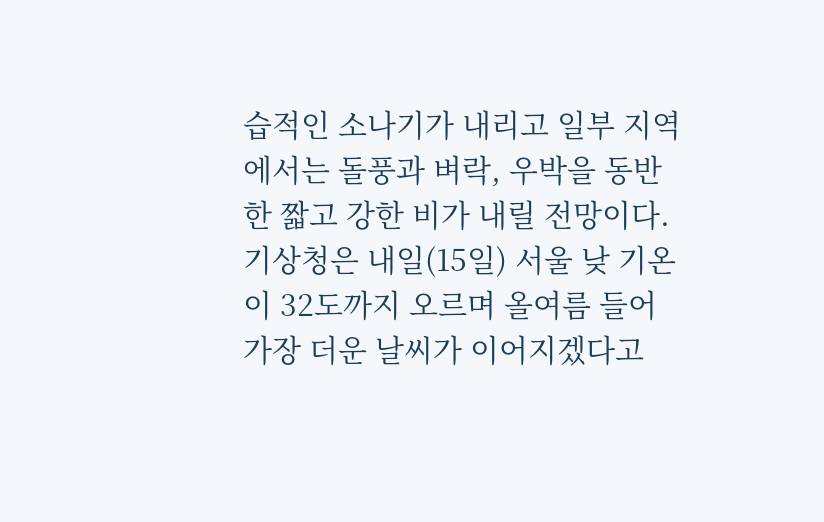습적인 소나기가 내리고 일부 지역에서는 돌풍과 벼락, 우박을 동반한 짧고 강한 비가 내릴 전망이다. 기상청은 내일(15일) 서울 낮 기온이 32도까지 오르며 올여름 들어 가장 더운 날씨가 이어지겠다고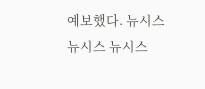예보했다. 뉴시스 뉴시스 뉴시스